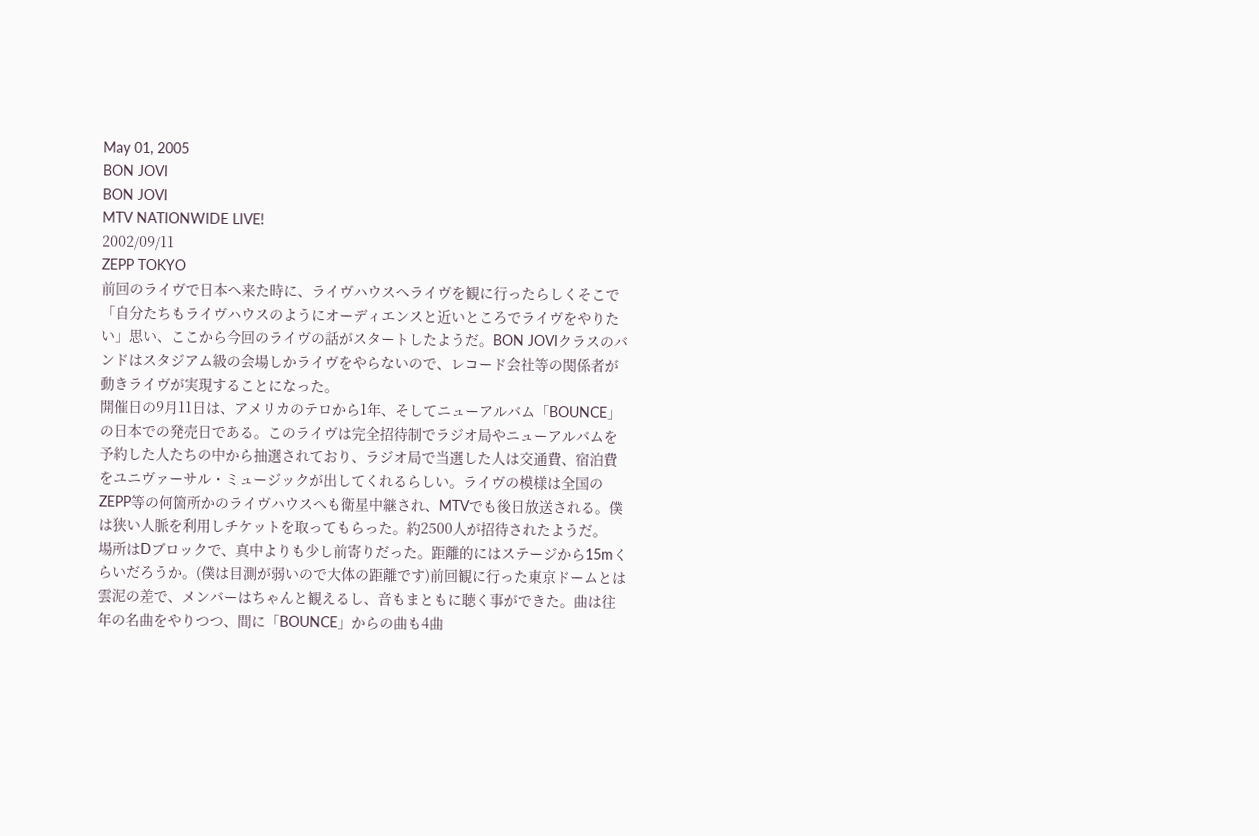May 01, 2005
BON JOVI
BON JOVI
MTV NATIONWIDE LIVE!
2002/09/11
ZEPP TOKYO
前回のライヴで日本へ来た時に、ライヴハウスへライヴを観に行ったらしくそこで「自分たちもライヴハウスのようにオーディエンスと近いところでライヴをやりたい」思い、ここから今回のライヴの話がスタートしたようだ。BON JOVIクラスのバンドはスタジアム級の会場しかライヴをやらないので、レコード会社等の関係者が動きライヴが実現することになった。
開催日の9月11日は、アメリカのテロから1年、そしてニューアルバム「BOUNCE」の日本での発売日である。このライヴは完全招待制でラジオ局やニューアルバムを予約した人たちの中から抽選されており、ラジオ局で当選した人は交通費、宿泊費をユニヴァーサル・ミュージックが出してくれるらしい。ライヴの模様は全国のZEPP等の何箇所かのライヴハウスへも衛星中継され、MTVでも後日放送される。僕は狭い人脈を利用しチケットを取ってもらった。約2500人が招待されたようだ。
場所はDブロックで、真中よりも少し前寄りだった。距離的にはステージから15mくらいだろうか。(僕は目測が弱いので大体の距離です)前回観に行った東京ドームとは雲泥の差で、メンバーはちゃんと観えるし、音もまともに聴く事ができた。曲は往年の名曲をやりつつ、間に「BOUNCE」からの曲も4曲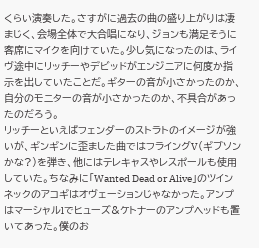くらい演奏した。さすがに過去の曲の盛り上がりは凄まじく、会場全体で大合唱になり、ジョンも満足そうに客席にマイクを向けていた。少し気になったのは、ライヴ途中にリッチーやデビッドがエンジニアに何度か指示を出していたことだ。ギターの音が小さかったのか、自分のモニターの音が小さかったのか、不具合があったのだろう。
リッチーといえばフェンダーのストラトのイメージが強いが、ギンギンに歪ました曲ではフライングV(ギブソンかな?)を弾き、他にはテレキャスやレスポールも使用していた。ちなみに「Wanted Dead or Alive」のツインネックのアコギはオヴェーションじゃなかった。アンプはマーシャルlでヒューズ&ケトナーのアンプヘッドも置いてあった。僕のお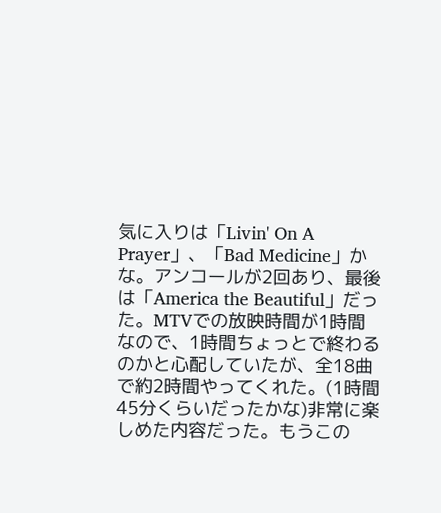気に入りは「Livin' On A Prayer」、「Bad Medicine」かな。アンコールが2回あり、最後は「America the Beautiful」だった。MTVでの放映時間が1時間なので、1時間ちょっとで終わるのかと心配していたが、全18曲で約2時間やってくれた。(1時間45分くらいだったかな)非常に楽しめた内容だった。もうこの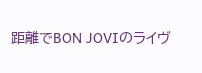距離でBON JOVIのライヴ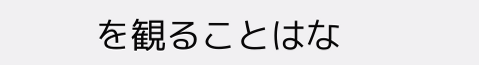を観ることはな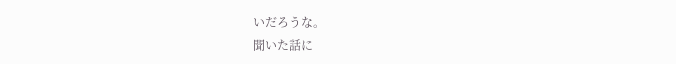いだろうな。
聞いた話に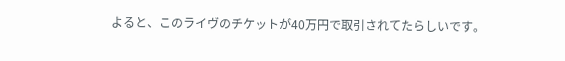よると、このライヴのチケットが40万円で取引されてたらしいです。